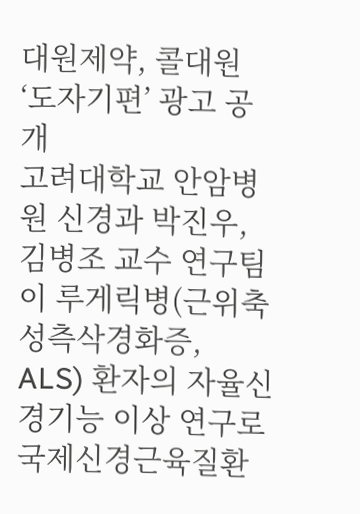대원제약, 콜대원 ‘도자기편’ 광고 공개
고려대학교 안암병원 신경과 박진우, 김병조 교수 연구팀이 루게릭병(근위축성측삭경화증, ALS) 환자의 자율신경기능 이상 연구로 국제신경근육질환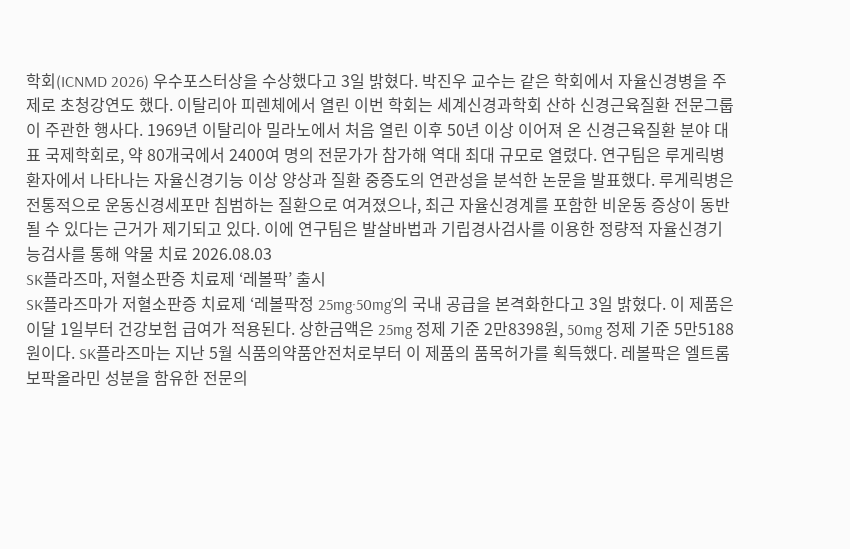학회(ICNMD 2026) 우수포스터상을 수상했다고 3일 밝혔다. 박진우 교수는 같은 학회에서 자율신경병을 주제로 초청강연도 했다. 이탈리아 피렌체에서 열린 이번 학회는 세계신경과학회 산하 신경근육질환 전문그룹이 주관한 행사다. 1969년 이탈리아 밀라노에서 처음 열린 이후 50년 이상 이어져 온 신경근육질환 분야 대표 국제학회로, 약 80개국에서 2400여 명의 전문가가 참가해 역대 최대 규모로 열렸다. 연구팀은 루게릭병 환자에서 나타나는 자율신경기능 이상 양상과 질환 중증도의 연관성을 분석한 논문을 발표했다. 루게릭병은 전통적으로 운동신경세포만 침범하는 질환으로 여겨졌으나, 최근 자율신경계를 포함한 비운동 증상이 동반될 수 있다는 근거가 제기되고 있다. 이에 연구팀은 발살바법과 기립경사검사를 이용한 정량적 자율신경기능검사를 통해 약물 치료 2026.08.03
SK플라즈마, 저혈소판증 치료제 ‘레볼팍’ 출시
SK플라즈마가 저혈소판증 치료제 ‘레볼팍정 25mg·50mg’의 국내 공급을 본격화한다고 3일 밝혔다. 이 제품은 이달 1일부터 건강보험 급여가 적용된다. 상한금액은 25mg 정제 기준 2만8398원, 50mg 정제 기준 5만5188원이다. SK플라즈마는 지난 5월 식품의약품안전처로부터 이 제품의 품목허가를 획득했다. 레볼팍은 엘트롬보팍올라민 성분을 함유한 전문의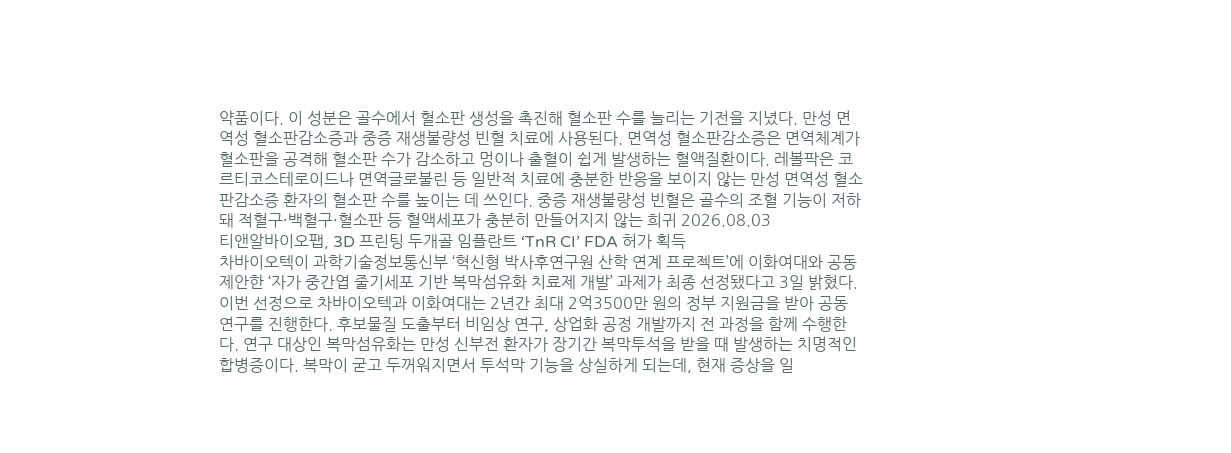약품이다. 이 성분은 골수에서 혈소판 생성을 촉진해 혈소판 수를 늘리는 기전을 지녔다. 만성 면역성 혈소판감소증과 중증 재생불량성 빈혈 치료에 사용된다. 면역성 혈소판감소증은 면역체계가 혈소판을 공격해 혈소판 수가 감소하고 멍이나 출혈이 쉽게 발생하는 혈액질환이다. 레볼팍은 코르티코스테로이드나 면역글로불린 등 일반적 치료에 충분한 반응을 보이지 않는 만성 면역성 혈소판감소증 환자의 혈소판 수를 높이는 데 쓰인다. 중증 재생불량성 빈혈은 골수의 조혈 기능이 저하돼 적혈구·백혈구·혈소판 등 혈액세포가 충분히 만들어지지 않는 희귀 2026.08.03
티앤알바이오팹, 3D 프린팅 두개골 임플란트 ‘TnR CI’ FDA 허가 획득
차바이오텍이 과학기술정보통신부 ‘혁신형 박사후연구원 산학 연계 프로젝트’에 이화여대와 공동 제안한 ‘자가 중간엽 줄기세포 기반 복막섬유화 치료제 개발’ 과제가 최종 선정됐다고 3일 밝혔다. 이번 선정으로 차바이오텍과 이화여대는 2년간 최대 2억3500만 원의 정부 지원금을 받아 공동 연구를 진행한다. 후보물질 도출부터 비임상 연구, 상업화 공정 개발까지 전 과정을 함께 수행한다. 연구 대상인 복막섬유화는 만성 신부전 환자가 장기간 복막투석을 받을 때 발생하는 치명적인 합병증이다. 복막이 굳고 두꺼워지면서 투석막 기능을 상실하게 되는데, 현재 증상을 일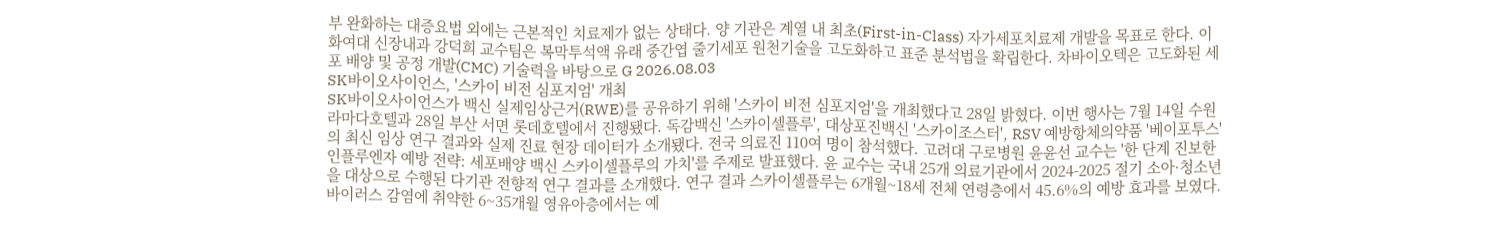부 완화하는 대증요법 외에는 근본적인 치료제가 없는 상태다. 양 기관은 계열 내 최초(First-in-Class) 자가세포치료제 개발을 목표로 한다. 이화여대 신장내과 강덕희 교수팀은 복막투석액 유래 중간엽 줄기세포 원천기술을 고도화하고 표준 분석법을 확립한다. 차바이오텍은 고도화된 세포 배양 및 공정 개발(CMC) 기술력을 바탕으로 G 2026.08.03
SK바이오사이언스, '스카이 비전 심포지엄' 개최
SK바이오사이언스가 백신 실제임상근거(RWE)를 공유하기 위해 '스카이 비전 심포지엄'을 개최했다고 28일 밝혔다. 이번 행사는 7월 14일 수원 라마다호텔과 28일 부산 서면 롯데호텔에서 진행됐다. 독감백신 '스카이셀플루', 대상포진백신 '스카이조스터', RSV 예방항체의약품 '베이포투스'의 최신 임상 연구 결과와 실제 진료 현장 데이터가 소개됐다. 전국 의료진 110여 명이 참석했다. 고려대 구로병원 윤윤선 교수는 '한 단계 진보한 인플루엔자 예방 전략: 세포배양 백신 스카이셀플루의 가치'를 주제로 발표했다. 윤 교수는 국내 25개 의료기관에서 2024-2025 절기 소아·청소년을 대상으로 수행된 다기관 전향적 연구 결과를 소개했다. 연구 결과 스카이셀플루는 6개월~18세 전체 연령층에서 45.6%의 예방 효과를 보였다. 바이러스 감염에 취약한 6~35개월 영유아층에서는 예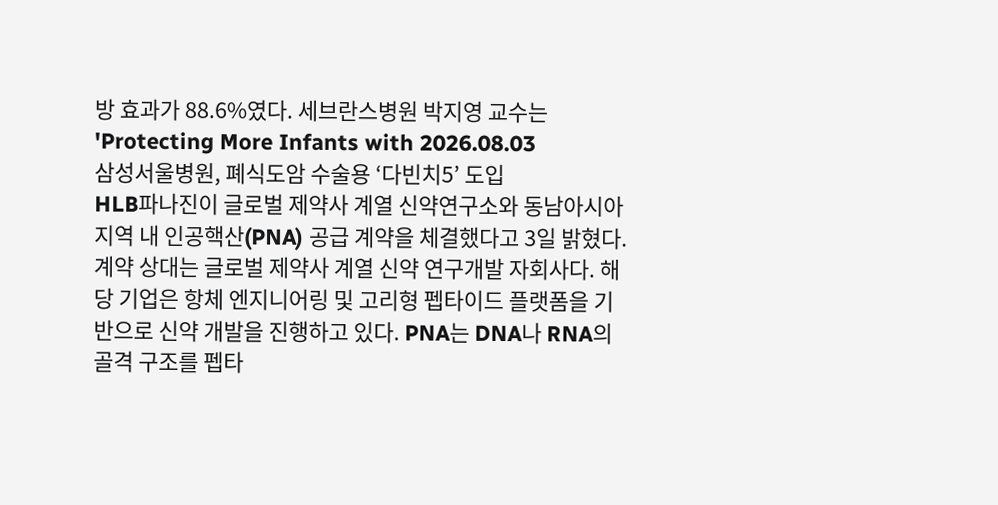방 효과가 88.6%였다. 세브란스병원 박지영 교수는 'Protecting More Infants with 2026.08.03
삼성서울병원, 폐식도암 수술용 ‘다빈치5’ 도입
HLB파나진이 글로벌 제약사 계열 신약연구소와 동남아시아 지역 내 인공핵산(PNA) 공급 계약을 체결했다고 3일 밝혔다. 계약 상대는 글로벌 제약사 계열 신약 연구개발 자회사다. 해당 기업은 항체 엔지니어링 및 고리형 펩타이드 플랫폼을 기반으로 신약 개발을 진행하고 있다. PNA는 DNA나 RNA의 골격 구조를 펩타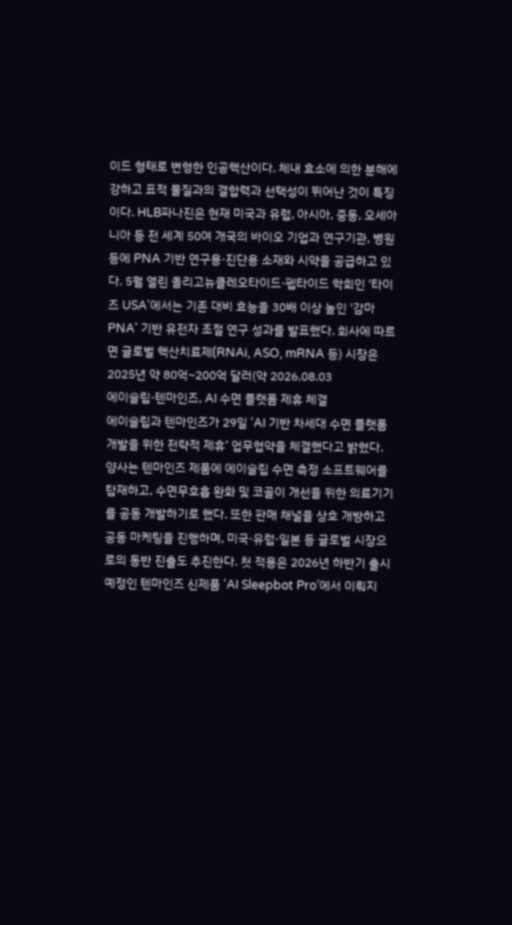이드 형태로 변형한 인공핵산이다. 체내 효소에 의한 분해에 강하고 표적 물질과의 결합력과 선택성이 뛰어난 것이 특징이다. HLB파나진은 현재 미국과 유럽, 아시아, 중동, 오세아니아 등 전 세계 50여 개국의 바이오 기업과 연구기관, 병원 등에 PNA 기반 연구용·진단용 소재와 시약을 공급하고 있다. 5월 열린 올리고뉴클레오타이드·펩타이드 학회인 '타이즈 USA'에서는 기존 대비 효능을 30배 이상 높인 '감마 PNA' 기반 유전자 조절 연구 성과를 발표했다. 회사에 따르면 글로벌 핵산치료제(RNAi, ASO, mRNA 등) 시장은 2025년 약 80억~200억 달러(약 2026.08.03
에이슬립·텐마인즈, AI 수면 플랫폼 제휴 체결
에이슬립과 텐마인즈가 29일 ‘AI 기반 차세대 수면 플랫폼 개발을 위한 전략적 제휴’ 업무협약을 체결했다고 밝혔다. 양사는 텐마인즈 제품에 에이슬립 수면 측정 소프트웨어를 탑재하고, 수면무호흡 완화 및 코골이 개선을 위한 의료기기를 공동 개발하기로 했다. 또한 판매 채널을 상호 개방하고 공동 마케팅을 진행하며, 미국·유럽·일본 등 글로벌 시장으로의 동반 진출도 추진한다. 첫 적용은 2026년 하반기 출시 예정인 텐마인즈 신제품 ‘AI Sleepbot Pro’에서 이뤄지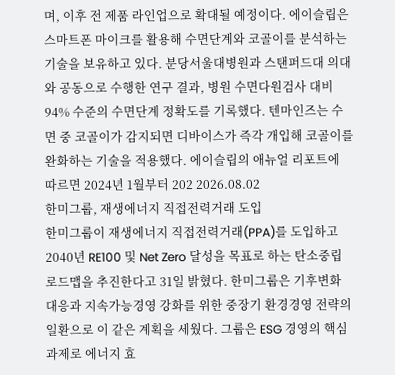며, 이후 전 제품 라인업으로 확대될 예정이다. 에이슬립은 스마트폰 마이크를 활용해 수면단계와 코골이를 분석하는 기술을 보유하고 있다. 분당서울대병원과 스탠퍼드대 의대와 공동으로 수행한 연구 결과, 병원 수면다원검사 대비 94% 수준의 수면단계 정확도를 기록했다. 텐마인즈는 수면 중 코골이가 감지되면 디바이스가 즉각 개입해 코골이를 완화하는 기술을 적용했다. 에이슬립의 애뉴얼 리포트에 따르면 2024년 1월부터 202 2026.08.02
한미그룹, 재생에너지 직접전력거래 도입
한미그룹이 재생에너지 직접전력거래(PPA)를 도입하고 2040년 RE100 및 Net Zero 달성을 목표로 하는 탄소중립 로드맵을 추진한다고 31일 밝혔다. 한미그룹은 기후변화 대응과 지속가능경영 강화를 위한 중장기 환경경영 전략의 일환으로 이 같은 계획을 세웠다. 그룹은 ESG 경영의 핵심 과제로 에너지 효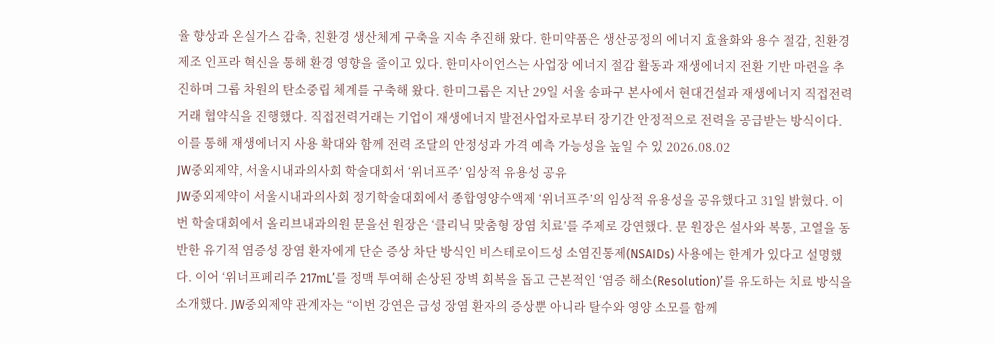율 향상과 온실가스 감축, 친환경 생산체계 구축을 지속 추진해 왔다. 한미약품은 생산공정의 에너지 효율화와 용수 절감, 친환경 제조 인프라 혁신을 통해 환경 영향을 줄이고 있다. 한미사이언스는 사업장 에너지 절감 활동과 재생에너지 전환 기반 마련을 추진하며 그룹 차원의 탄소중립 체계를 구축해 왔다. 한미그룹은 지난 29일 서울 송파구 본사에서 현대건설과 재생에너지 직접전력거래 협약식을 진행했다. 직접전력거래는 기업이 재생에너지 발전사업자로부터 장기간 안정적으로 전력을 공급받는 방식이다. 이를 통해 재생에너지 사용 확대와 함께 전력 조달의 안정성과 가격 예측 가능성을 높일 수 있 2026.08.02
JW중외제약, 서울시내과의사회 학술대회서 ‘위너프주’ 임상적 유용성 공유
JW중외제약이 서울시내과의사회 정기학술대회에서 종합영양수액제 ‘위너프주’의 임상적 유용성을 공유했다고 31일 밝혔다. 이번 학술대회에서 올리브내과의원 문을선 원장은 ‘클리닉 맞춤형 장염 치료’를 주제로 강연했다. 문 원장은 설사와 복통, 고열을 동반한 유기적 염증성 장염 환자에게 단순 증상 차단 방식인 비스테로이드성 소염진통제(NSAIDs) 사용에는 한계가 있다고 설명했다. 이어 ‘위너프페리주 217mL’를 정맥 투여해 손상된 장벽 회복을 돕고 근본적인 ‘염증 해소(Resolution)’를 유도하는 치료 방식을 소개했다. JW중외제약 관계자는 “이번 강연은 급성 장염 환자의 증상뿐 아니라 탈수와 영양 소모를 함께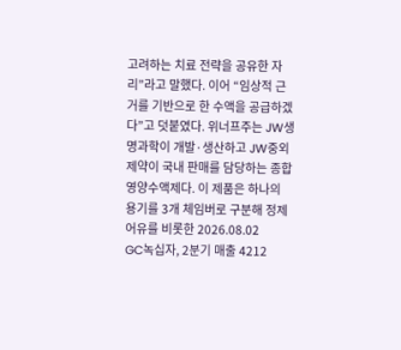고려하는 치료 전략을 공유한 자리”라고 말했다. 이어 “임상적 근거를 기반으로 한 수액을 공급하겠다”고 덧붙였다. 위너프주는 JW생명과학이 개발·생산하고 JW중외제약이 국내 판매를 담당하는 종합영양수액제다. 이 제품은 하나의 용기를 3개 체임버로 구분해 정제 어유를 비롯한 2026.08.02
GC녹십자, 2분기 매출 4212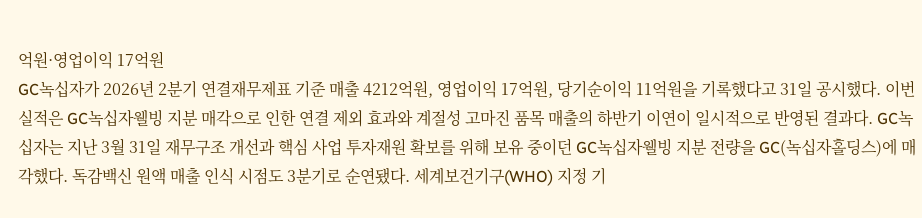억원·영업이익 17억원
GC녹십자가 2026년 2분기 연결재무제표 기준 매출 4212억원, 영업이익 17억원, 당기순이익 11억원을 기록했다고 31일 공시했다. 이번 실적은 GC녹십자웰빙 지분 매각으로 인한 연결 제외 효과와 계절성 고마진 품목 매출의 하반기 이연이 일시적으로 반영된 결과다. GC녹십자는 지난 3월 31일 재무구조 개선과 핵심 사업 투자재원 확보를 위해 보유 중이던 GC녹십자웰빙 지분 전량을 GC(녹십자홀딩스)에 매각했다. 독감백신 원액 매출 인식 시점도 3분기로 순연됐다. 세계보건기구(WHO) 지정 기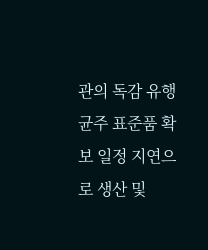관의 독감 유행 균주 표준품 확보 일정 지연으로 생산 및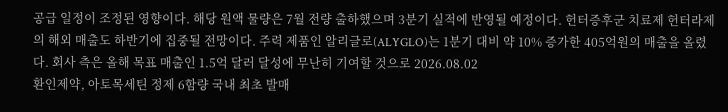공급 일정이 조정된 영향이다. 해당 원액 물량은 7월 전량 출하했으며 3분기 실적에 반영될 예정이다. 헌터증후군 치료제 헌터라제의 해외 매출도 하반기에 집중될 전망이다. 주력 제품인 알리글로(ALYGLO)는 1분기 대비 약 10% 증가한 405억원의 매출을 올렸다. 회사 측은 올해 목표 매출인 1.5억 달러 달성에 무난히 기여할 것으로 2026.08.02
환인제약, 아토목세틴 정제 6함량 국내 최초 발매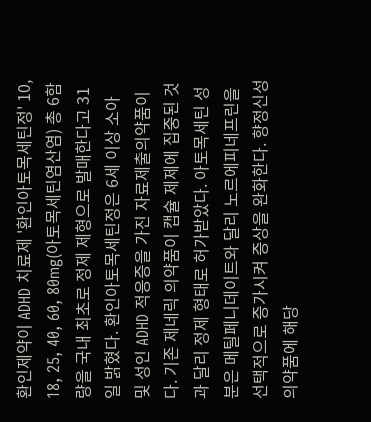환인제약이 ADHD 치료제 '환인아토목세틴정' 10, 18, 25, 40, 60, 80mg(아토목세틴염산염) 총 6함량을 국내 최초로 정제 제형으로 발매한다고 31일 밝혔다. 환인아토목세틴정은 6세 이상 소아 및 성인 ADHD 적응증을 가진 자료제출의약품이다. 기존 제네릭 의약품이 캡슐 제제에 집중된 것과 달리 정제 형태로 허가받았다. 아토목세틴 성분은 메틸페니데이트와 달리 노르에피네프린을 선택적으로 증가시켜 증상을 완화한다. 향정신성의약품에 해당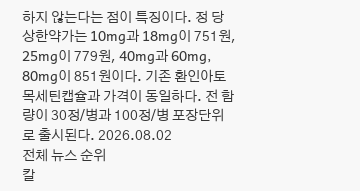하지 않는다는 점이 특징이다. 정 당 상한약가는 10mg과 18mg이 751원, 25mg이 779원, 40mg과 60mg, 80mg이 851원이다. 기존 환인아토목세틴캡슐과 가격이 동일하다. 전 함량이 30정/병과 100정/병 포장단위로 출시된다. 2026.08.02
전체 뉴스 순위
칼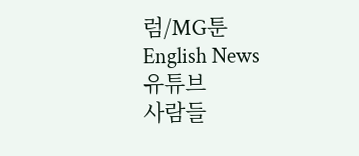럼/MG툰
English News
유튜브
사람들